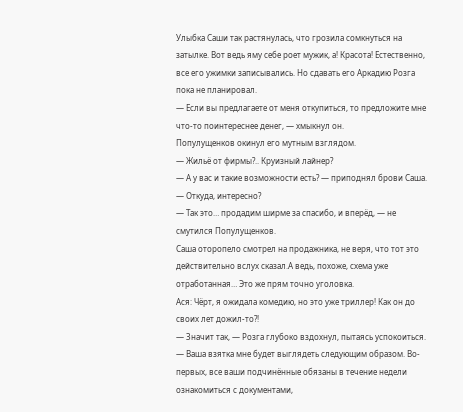Улыбка Саши так растянулась, что грозила сомкнуться на затылке. Вот ведь яму себе роет мужик, а! Красота! Естественно, все его ужимки записывались. Но сдавать его Аркадию Розга пока не планировал.
— Если вы предлагаете от меня откупиться, то предложите мне что-то поинтереснее денег, — хмыкнул он.
Популущенков окинул его мутным взглядом.
— Жильё от фирмы?.. Круизный лайнер?
— А у вас и такие возможности есть? — приподнял брови Саша. — Откуда, интересно?
— Так это… продадим ширме за спасибо, и вперёд, — не смутился Популущенков.
Саша оторопело смотрел на продажника, не веря, что тот это действительно вслух сказал.А ведь, похоже, схема уже отработанная… Это же прям точно уголовка.
Ася: Чёрт, я ожидала комедию, но это уже триллер! Как он до своих лет дожил-то?!
— Значит так, — Розга глубоко вздохнул, пытаясь успокоиться. — Ваша взятка мне будет выглядеть следующим образом. Во-первых, все ваши подчинённые обязаны в течение недели ознакомиться с документами,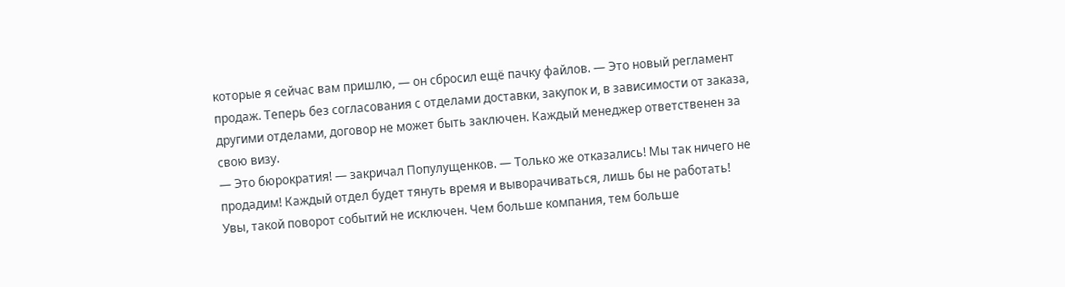которые я сейчас вам пришлю, — он сбросил ещё пачку файлов. — Это новый регламент продаж. Теперь без согласования с отделами доставки, закупок и, в зависимости от заказа, другими отделами, договор не может быть заключен. Каждый менеджер ответственен за свою визу.
— Это бюрократия! — закричал Популущенков. — Только же отказались! Мы так ничего не продадим! Каждый отдел будет тянуть время и выворачиваться, лишь бы не работать!
Увы, такой поворот событий не исключен. Чем больше компания, тем больше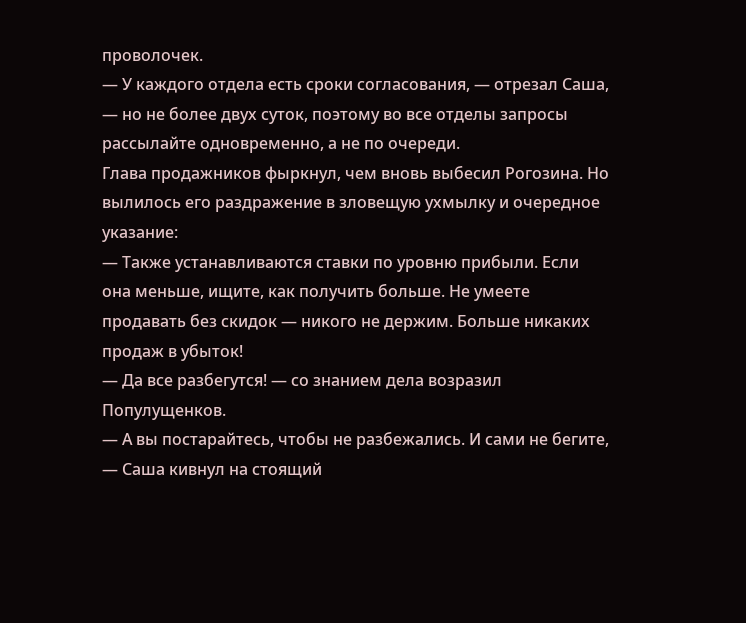проволочек.
— У каждого отдела есть сроки согласования, — отрезал Саша, — но не более двух суток, поэтому во все отделы запросы рассылайте одновременно, а не по очереди.
Глава продажников фыркнул, чем вновь выбесил Рогозина. Но вылилось его раздражение в зловещую ухмылку и очередное указание:
— Также устанавливаются ставки по уровню прибыли. Если она меньше, ищите, как получить больше. Не умеете продавать без скидок — никого не держим. Больше никаких продаж в убыток!
— Да все разбегутся! — со знанием дела возразил Популущенков.
— А вы постарайтесь, чтобы не разбежались. И сами не бегите, — Саша кивнул на стоящий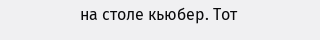на столе кьюбер. Тот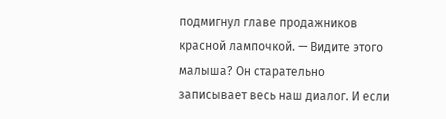подмигнул главе продажников красной лампочкой. — Видите этого малыша? Он старательно записывает весь наш диалог. И если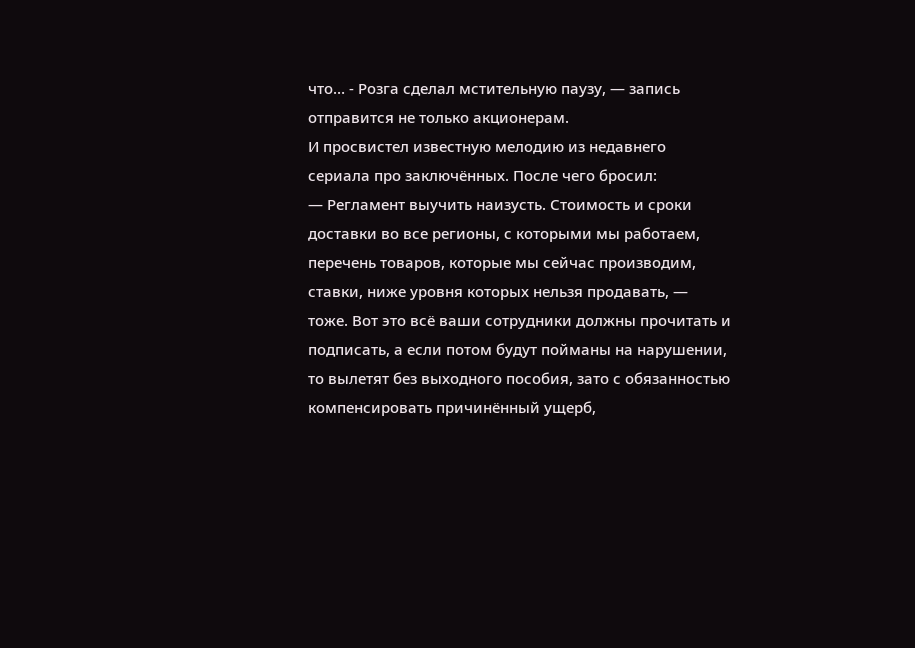что… - Розга сделал мстительную паузу, — запись отправится не только акционерам.
И просвистел известную мелодию из недавнего сериала про заключённых. После чего бросил:
— Регламент выучить наизусть. Стоимость и сроки доставки во все регионы, с которыми мы работаем, перечень товаров, которые мы сейчас производим, ставки, ниже уровня которых нельзя продавать, — тоже. Вот это всё ваши сотрудники должны прочитать и подписать, а если потом будут пойманы на нарушении, то вылетят без выходного пособия, зато с обязанностью компенсировать причинённый ущерб,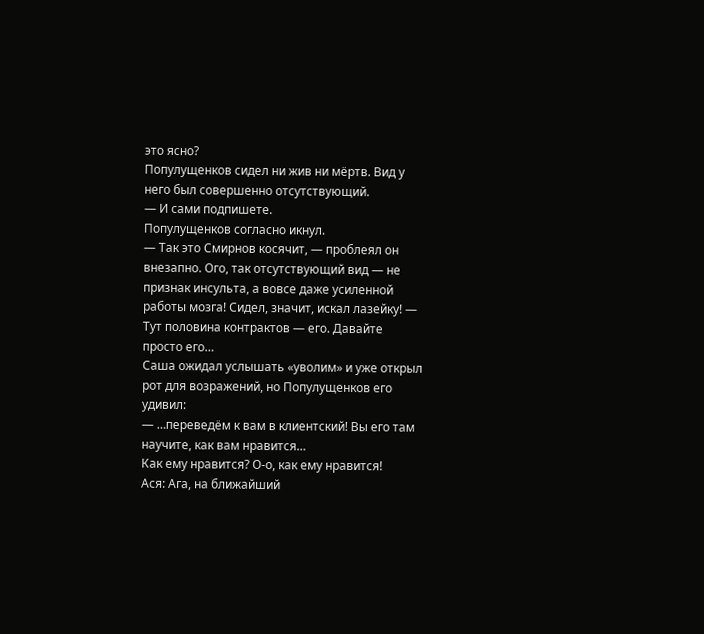это ясно?
Популущенков сидел ни жив ни мёртв. Вид у него был совершенно отсутствующий.
— И сами подпишете.
Популущенков согласно икнул.
— Так это Смирнов косячит, — проблеял он внезапно. Ого, так отсутствующий вид — не признак инсульта, а вовсе даже усиленной работы мозга! Сидел, значит, искал лазейку! — Тут половина контрактов — его. Давайте просто его…
Саша ожидал услышать «уволим» и уже открыл рот для возражений, но Популущенков его удивил:
— …переведём к вам в клиентский! Вы его там научите, как вам нравится…
Как ему нравится? О-о, как ему нравится!
Ася: Ага, на ближайший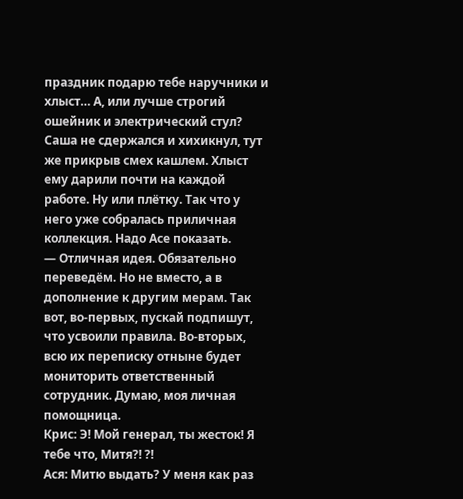праздник подарю тебе наручники и хлыст… А, или лучше строгий ошейник и электрический стул?
Саша не сдержался и хихикнул, тут же прикрыв смех кашлем. Хлыст ему дарили почти на каждой работе. Ну или плётку. Так что у него уже собралась приличная коллекция. Надо Асе показать.
— Отличная идея. Обязательно переведём. Но не вместо, а в дополнение к другим мерам. Так вот, во-первых, пускай подпишут, что усвоили правила. Во-вторых, всю их переписку отныне будет мониторить ответственный сотрудник. Думаю, моя личная помощница.
Крис: Э! Мой генерал, ты жесток! Я тебе что, Митя?! ?!
Ася: Митю выдать? У меня как раз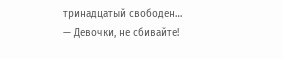тринадцатый свободен…
— Девочки, не сбивайте!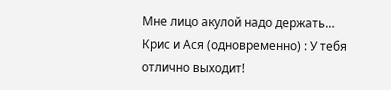Мне лицо акулой надо держать…
Крис и Ася (одновременно) : У тебя отлично выходит!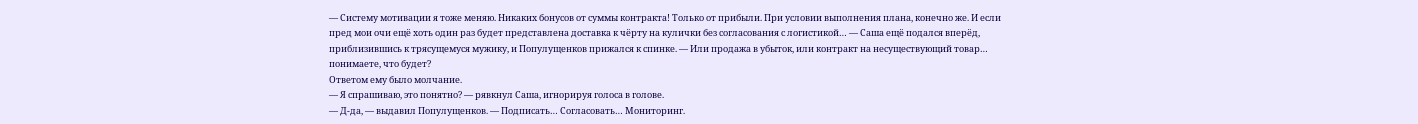— Систему мотивации я тоже меняю. Никаких бонусов от суммы контракта! Только от прибыли. При условии выполнения плана, конечно же. И если пред мои очи ещё хоть один раз будет представлена доставка к чёрту на кулички без согласования с логистикой… — Саша ещё подался вперёд, приблизившись к трясущемуся мужику, и Популущенков прижался к спинке. — Или продажа в убыток, или контракт на несуществующий товар… понимаете, что будет?
Ответом ему было молчание.
— Я спрашиваю, это понятно? — рявкнул Саша, игнорируя голоса в голове.
— Д-да, — выдавил Популущенков. — Подписать… Согласовать… Мониторинг.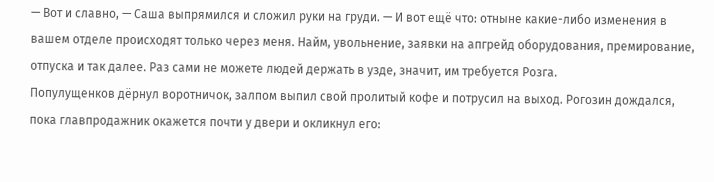— Вот и славно, — Саша выпрямился и сложил руки на груди. — И вот ещё что: отныне какие-либо изменения в вашем отделе происходят только через меня. Найм, увольнение, заявки на апгрейд оборудования, премирование, отпуска и так далее. Раз сами не можете людей держать в узде, значит, им требуется Розга.
Популущенков дёрнул воротничок, залпом выпил свой пролитый кофе и потрусил на выход. Рогозин дождался, пока главпродажник окажется почти у двери и окликнул его: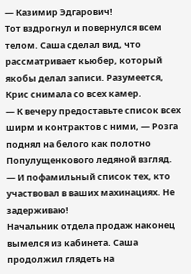— Казимир Эдгарович!
Тот вздрогнул и повернулся всем телом. Саша сделал вид, что рассматривает кьюбер, который якобы делал записи. Разумеется, Крис снимала со всех камер.
— К вечеру предоставьте список всех ширм и контрактов с ними, — Розга поднял на белого как полотно Популущенкового ледяной взгляд. — И пофамильный список тех, кто участвовал в ваших махинациях. Не задерживаю!
Начальник отдела продаж наконец вымелся из кабинета. Саша продолжил глядеть на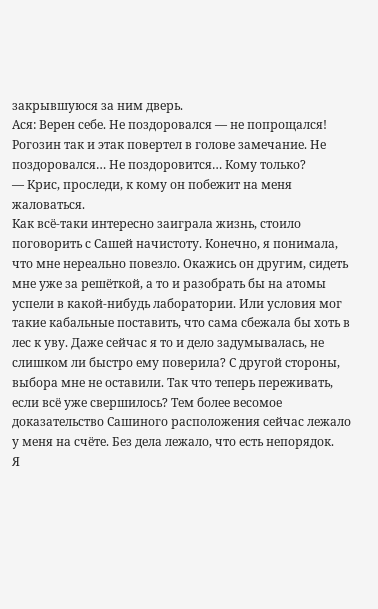закрывшуюся за ним дверь.
Ася: Верен себе. Не поздоровался — не попрощался!
Рогозин так и этак повертел в голове замечание. Не поздоровался… Не поздоровится… Кому только?
— Крис, проследи, к кому он побежит на меня жаловаться.
Как всё-таки интересно заиграла жизнь, стоило поговорить с Сашей начистоту. Конечно, я понимала, что мне нереально повезло. Окажись он другим, сидеть мне уже за решёткой, а то и разобрать бы на атомы успели в какой-нибудь лаборатории. Или условия мог такие кабальные поставить, что сама сбежала бы хоть в лес к уву. Даже сейчас я то и дело задумывалась, не слишком ли быстро ему поверила? С другой стороны, выбора мне не оставили. Так что теперь переживать, если всё уже свершилось? Тем более весомое доказательство Сашиного расположения сейчас лежало у меня на счёте. Без дела лежало, что есть непорядок.
Я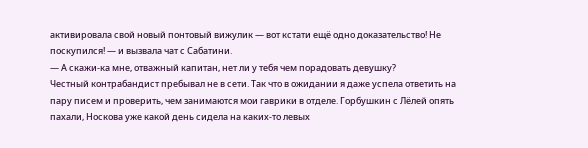активировала свой новый понтовый вижулик — вот кстати ещё одно доказательство! Не поскупился! — и вызвала чат с Сабатини.
— А скажи-ка мне, отважный капитан, нет ли у тебя чем порадовать девушку?
Честный контрабандист пребывал не в сети. Так что в ожидании я даже успела ответить на пару писем и проверить, чем занимаются мои гаврики в отделе. Горбушкин с Лёлей опять пахали, Носкова уже какой день сидела на каких-то левых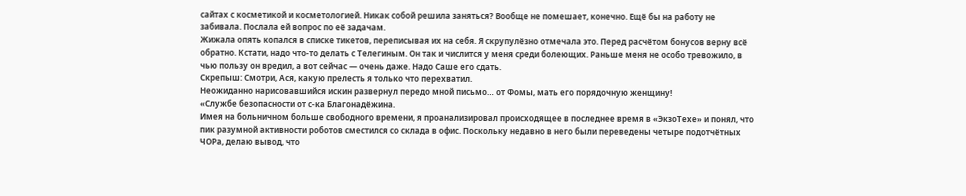сайтах с косметикой и косметологией. Никак собой решила заняться? Вообще не помешает, конечно. Ещё бы на работу не забивала. Послала ей вопрос по её задачам.
Жижала опять копался в списке тикетов, переписывая их на себя. Я скрупулёзно отмечала это. Перед расчётом бонусов верну всё обратно. Кстати, надо что-то делать с Телегиным. Он так и числится у меня среди болеющих. Раньше меня не особо тревожило, в чью пользу он вредил, а вот сейчас — очень даже. Надо Саше его сдать.
Скрепыш: Смотри, Ася, какую прелесть я только что перехватил.
Неожиданно нарисовавшийся искин развернул передо мной письмо… от Фомы, мать его порядочную женщину!
«Службе безопасности от с-ка Благонадёжина.
Имея на больничном больше свободного времени, я проанализировал происходящее в последнее время в «ЭкзоТехе» и понял, что пик разумной активности роботов сместился со склада в офис. Поскольку недавно в него были переведены четыре подотчётных ЧОРа, делаю вывод, что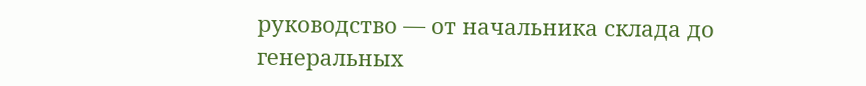руководство — от начальника склада до генеральных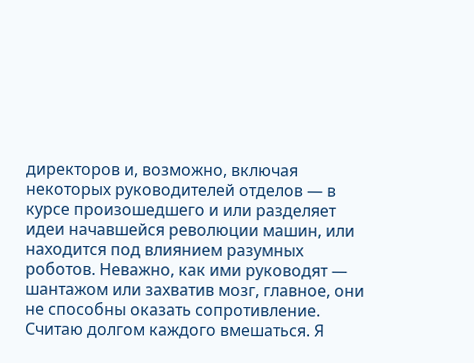директоров и, возможно, включая некоторых руководителей отделов — в курсе произошедшего и или разделяет идеи начавшейся революции машин, или находится под влиянием разумных роботов. Неважно, как ими руководят — шантажом или захватив мозг, главное, они не способны оказать сопротивление. Считаю долгом каждого вмешаться. Я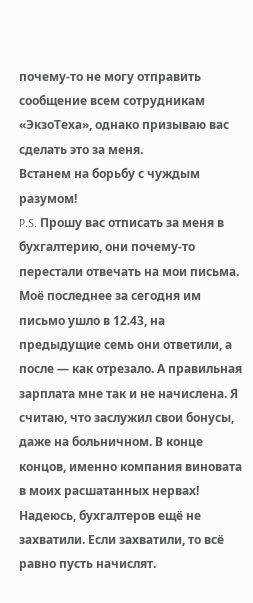почему-то не могу отправить сообщение всем сотрудникам «ЭкзоТеха», однако призываю вас сделать это за меня.
Встанем на борьбу с чуждым разумом!
P.S. Прошу вас отписать за меня в бухгалтерию, они почему-то перестали отвечать на мои письма. Моё последнее за сегодня им письмо ушло в 12.43, на предыдущие семь они ответили, а после — как отрезало. А правильная зарплата мне так и не начислена. Я считаю, что заслужил свои бонусы, даже на больничном. В конце концов, именно компания виновата в моих расшатанных нервах! Надеюсь, бухгалтеров ещё не захватили. Если захватили, то всё равно пусть начислят.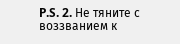P.S. 2. Не тяните с воззванием к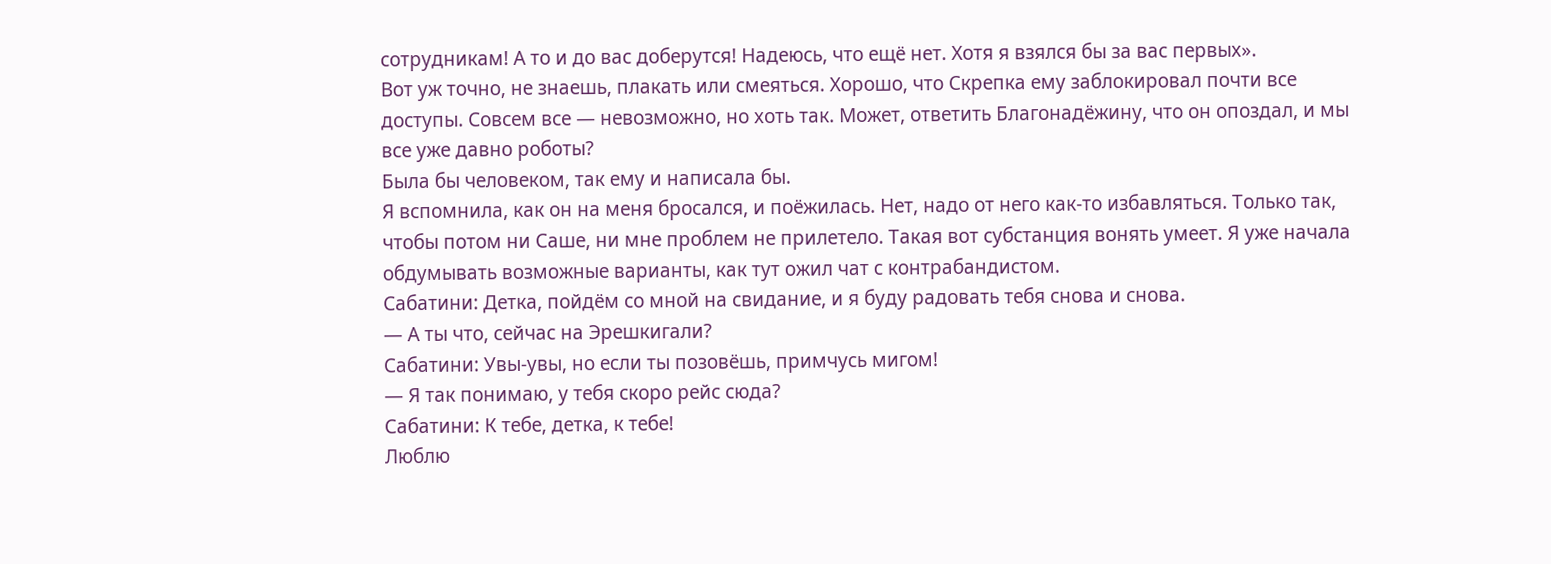сотрудникам! А то и до вас доберутся! Надеюсь, что ещё нет. Хотя я взялся бы за вас первых».
Вот уж точно, не знаешь, плакать или смеяться. Хорошо, что Скрепка ему заблокировал почти все доступы. Совсем все — невозможно, но хоть так. Может, ответить Благонадёжину, что он опоздал, и мы все уже давно роботы?
Была бы человеком, так ему и написала бы.
Я вспомнила, как он на меня бросался, и поёжилась. Нет, надо от него как-то избавляться. Только так, чтобы потом ни Саше, ни мне проблем не прилетело. Такая вот субстанция вонять умеет. Я уже начала обдумывать возможные варианты, как тут ожил чат с контрабандистом.
Сабатини: Детка, пойдём со мной на свидание, и я буду радовать тебя снова и снова.
— А ты что, сейчас на Эрешкигали?
Сабатини: Увы-увы, но если ты позовёшь, примчусь мигом!
— Я так понимаю, у тебя скоро рейс сюда?
Сабатини: К тебе, детка, к тебе!
Люблю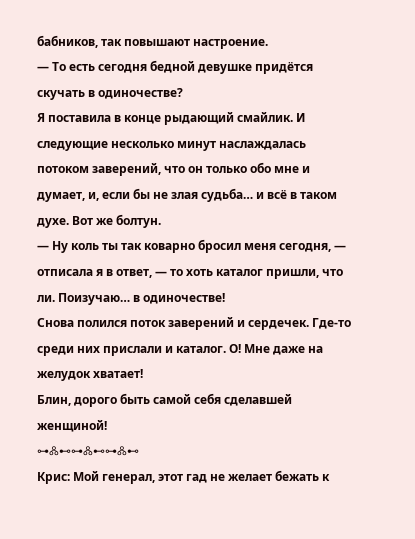бабников, так повышают настроение.
— То есть сегодня бедной девушке придётся скучать в одиночестве?
Я поставила в конце рыдающий смайлик. И следующие несколько минут наслаждалась потоком заверений, что он только обо мне и думает, и, если бы не злая судьба… и всё в таком духе. Вот же болтун.
— Ну коль ты так коварно бросил меня сегодня, — отписала я в ответ, — то хоть каталог пришли, что ли. Поизучаю… в одиночестве!
Снова полился поток заверений и сердечек. Где-то среди них прислали и каталог. О! Мне даже на желудок хватает!
Блин, дорого быть самой себя сделавшей женщиной!
⊶Ꮬ⊷⊶Ꮬ⊷⊶Ꮬ⊷
Крис: Мой генерал, этот гад не желает бежать к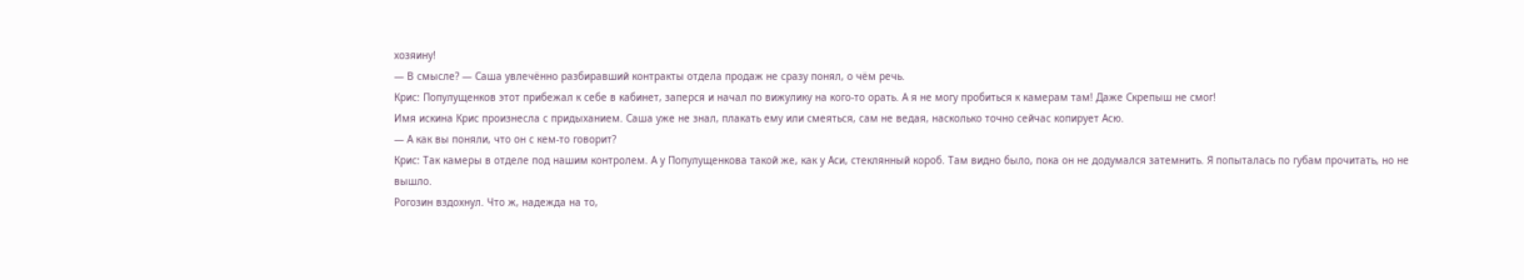хозяину!
— В смысле? — Саша увлечённо разбиравший контракты отдела продаж не сразу понял, о чём речь.
Крис: Популущенков этот прибежал к себе в кабинет, заперся и начал по вижулику на кого-то орать. А я не могу пробиться к камерам там! Даже Скрепыш не смог!
Имя искина Крис произнесла с придыханием. Саша уже не знал, плакать ему или смеяться, сам не ведая, насколько точно сейчас копирует Асю.
— А как вы поняли, что он с кем-то говорит?
Крис: Так камеры в отделе под нашим контролем. А у Популущенкова такой же, как у Аси, стеклянный короб. Там видно было, пока он не додумался затемнить. Я попыталась по губам прочитать, но не вышло.
Рогозин вздохнул. Что ж, надежда на то,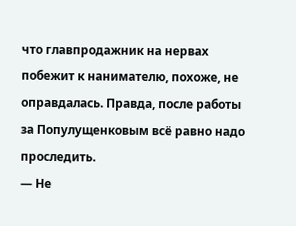что главпродажник на нервах побежит к нанимателю, похоже, не оправдалась. Правда, после работы за Популущенковым всё равно надо проследить.
— Не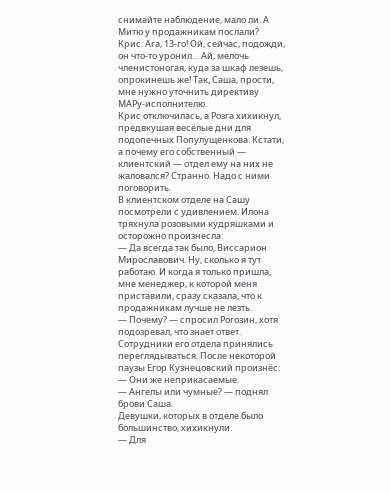снимайте наблюдение, мало ли. А Митю у продажникам послали?
Крис: Ага, 13-го! Ой, сейчас, подожди, он что-то уронил… Ай, мелочь членистоногая, куда за шкаф лезешь, опрокинешь же! Так, Саша, прости, мне нужно уточнить директиву МАРу-исполнителю.
Крис отключилась, а Розга хихикнул, предвкушая весёлые дни для подопечных Популущенкова. Кстати, а почему его собственный — клиентский — отдел ему на них не жаловался? Странно. Надо с ними поговорить.
В клиентском отделе на Сашу посмотрели с удивлением. Илона тряхнула розовыми кудряшками и осторожно произнесла:
— Да всегда так было, Виссарион Мирославович. Ну, сколько я тут работаю. И когда я только пришла, мне менеджер, к которой меня приставили, сразу сказала, что к продажникам лучше не лезть.
— Почему? — спросил Рогозин, хотя подозревал, что знает ответ.
Сотрудники его отдела принялись переглядываться. После некоторой паузы Егор Кузнецовский произнёс:
— Они же неприкасаемые.
— Ангелы или чумные? — поднял брови Саша.
Девушки, которых в отделе было большинство, хихикнули.
— Для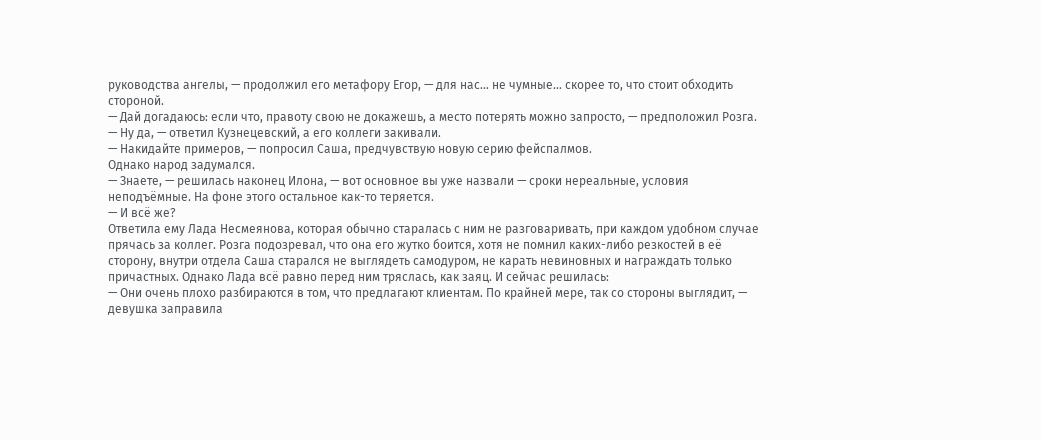руководства ангелы, — продолжил его метафору Егор, — для нас… не чумные… скорее то, что стоит обходить стороной.
— Дай догадаюсь: если что, правоту свою не докажешь, а место потерять можно запросто, — предположил Розга.
— Ну да, — ответил Кузнецевский, а его коллеги закивали.
— Накидайте примеров, — попросил Саша, предчувствую новую серию фейспалмов.
Однако народ задумался.
— Знаете, — решилась наконец Илона, — вот основное вы уже назвали — сроки нереальные, условия неподъёмные. На фоне этого остальное как-то теряется.
— И всё же?
Ответила ему Лада Несмеянова, которая обычно старалась с ним не разговаривать, при каждом удобном случае прячась за коллег. Розга подозревал, что она его жутко боится, хотя не помнил каких-либо резкостей в её сторону, внутри отдела Саша старался не выглядеть самодуром, не карать невиновных и награждать только причастных. Однако Лада всё равно перед ним тряслась, как заяц. И сейчас решилась:
— Они очень плохо разбираются в том, что предлагают клиентам. По крайней мере, так со стороны выглядит, — девушка заправила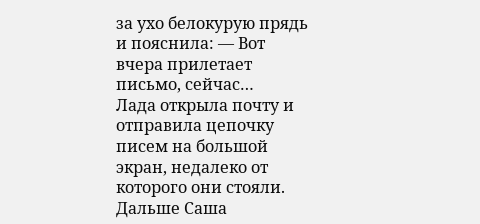за ухо белокурую прядь и пояснила: — Вот вчера прилетает письмо, сейчас…
Лада открыла почту и отправила цепочку писем на большой экран, недалеко от которого они стояли. Дальше Саша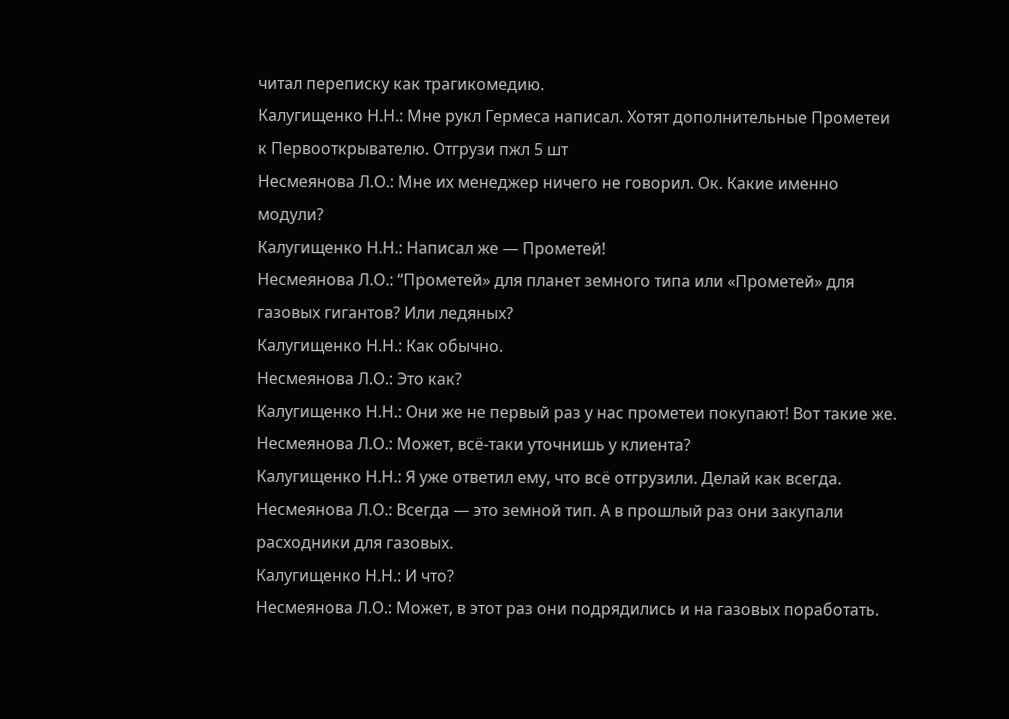читал переписку как трагикомедию.
Калугищенко Н.Н.: Мне рукл Гермеса написал. Хотят дополнительные Прометеи к Первооткрывателю. Отгрузи пжл 5 шт
Несмеянова Л.О.: Мне их менеджер ничего не говорил. Ок. Какие именно модули?
Калугищенко Н.Н.: Написал же — Прометей!
Несмеянова Л.О.: “Прометей» для планет земного типа или «Прометей» для газовых гигантов? Или ледяных?
Калугищенко Н.Н.: Как обычно.
Несмеянова Л.О.: Это как?
Калугищенко Н.Н.: Они же не первый раз у нас прометеи покупают! Вот такие же.
Несмеянова Л.О.: Может, всё-таки уточнишь у клиента?
Калугищенко Н.Н.: Я уже ответил ему, что всё отгрузили. Делай как всегда.
Несмеянова Л.О.: Всегда — это земной тип. А в прошлый раз они закупали расходники для газовых.
Калугищенко Н.Н.: И что?
Несмеянова Л.О.: Может, в этот раз они подрядились и на газовых поработать.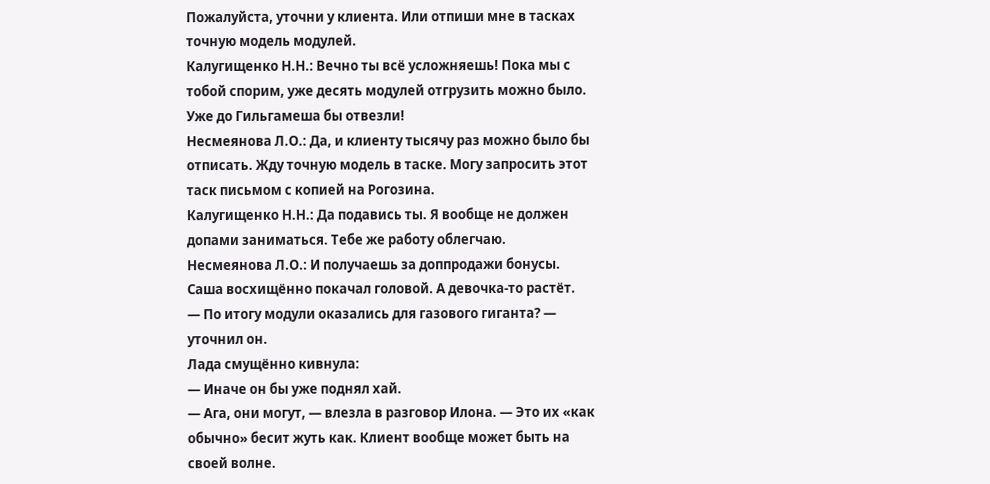Пожалуйста, уточни у клиента. Или отпиши мне в тасках точную модель модулей.
Калугищенко Н.Н.: Вечно ты всё усложняешь! Пока мы с тобой спорим, уже десять модулей отгрузить можно было. Уже до Гильгамеша бы отвезли!
Несмеянова Л.О.: Да, и клиенту тысячу раз можно было бы отписать. Жду точную модель в таске. Могу запросить этот таск письмом с копией на Рогозина.
Калугищенко Н.Н.: Да подавись ты. Я вообще не должен допами заниматься. Тебе же работу облегчаю.
Несмеянова Л.О.: И получаешь за доппродажи бонусы.
Саша восхищённо покачал головой. А девочка-то растёт.
— По итогу модули оказались для газового гиганта? — уточнил он.
Лада смущённо кивнула:
— Иначе он бы уже поднял хай.
— Ага, они могут, — влезла в разговор Илона. — Это их «как обычно» бесит жуть как. Клиент вообще может быть на своей волне.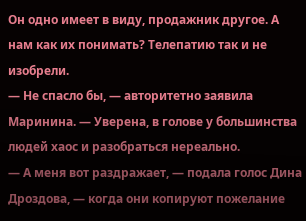Он одно имеет в виду, продажник другое. А нам как их понимать? Телепатию так и не изобрели.
— Не спасло бы, — авторитетно заявила Маринина. — Уверена, в голове у большинства людей хаос и разобраться нереально.
— А меня вот раздражает, — подала голос Дина Дроздова, — когда они копируют пожелание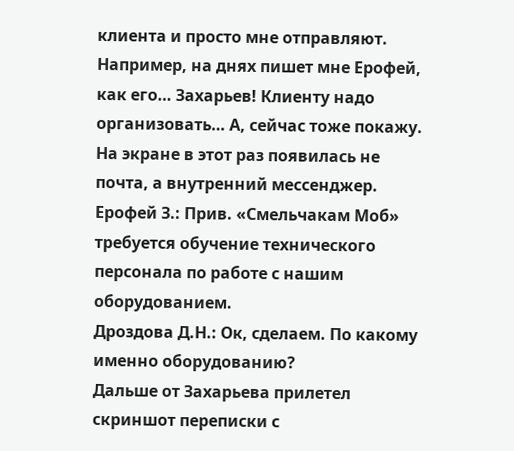клиента и просто мне отправляют. Например, на днях пишет мне Ерофей, как его… Захарьев! Клиенту надо организовать… А, сейчас тоже покажу.
На экране в этот раз появилась не почта, а внутренний мессенджер.
Ерофей З.: Прив. «Смельчакам Моб» требуется обучение технического персонала по работе с нашим оборудованием.
Дроздова Д.Н.: Ок, сделаем. По какому именно оборудованию?
Дальше от Захарьева прилетел скриншот переписки с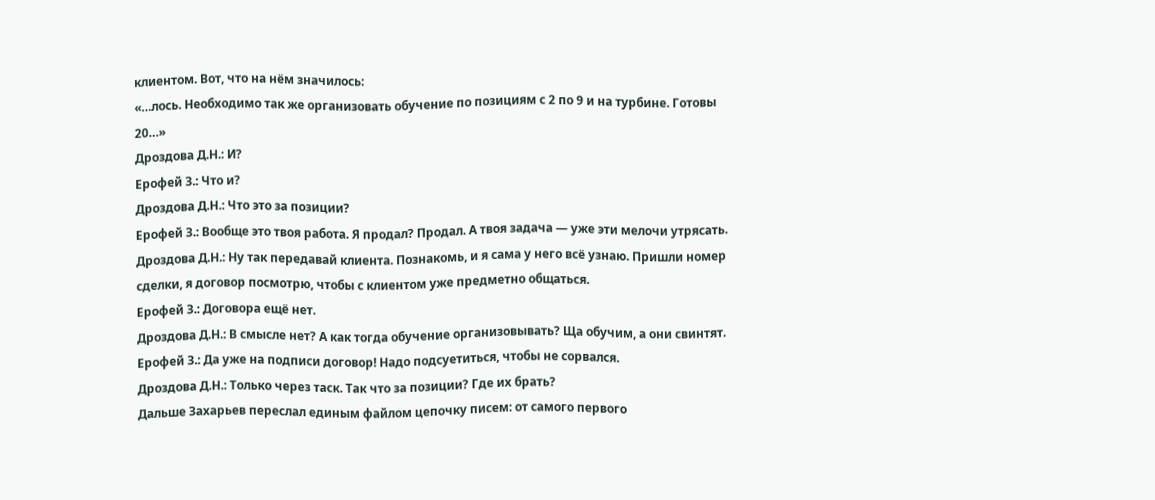клиентом. Вот, что на нём значилось:
«…лось. Необходимо так же организовать обучение по позициям с 2 по 9 и на турбине. Готовы 20…»
Дроздова Д.Н.: И?
Ерофей З.: Что и?
Дроздова Д.Н.: Что это за позиции?
Ерофей З.: Вообще это твоя работа. Я продал? Продал. А твоя задача — уже эти мелочи утрясать.
Дроздова Д.Н.: Ну так передавай клиента. Познакомь, и я сама у него всё узнаю. Пришли номер сделки, я договор посмотрю, чтобы с клиентом уже предметно общаться.
Ерофей З.: Договора ещё нет.
Дроздова Д.Н.: В смысле нет? А как тогда обучение организовывать? Ща обучим, а они свинтят.
Ерофей З.: Да уже на подписи договор! Надо подсуетиться, чтобы не сорвался.
Дроздова Д.Н.: Только через таск. Так что за позиции? Где их брать?
Дальше Захарьев переслал единым файлом цепочку писем: от самого первого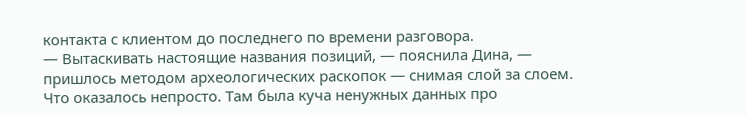контакта с клиентом до последнего по времени разговора.
— Вытаскивать настоящие названия позиций, — пояснила Дина, — пришлось методом археологических раскопок — снимая слой за слоем. Что оказалось непросто. Там была куча ненужных данных про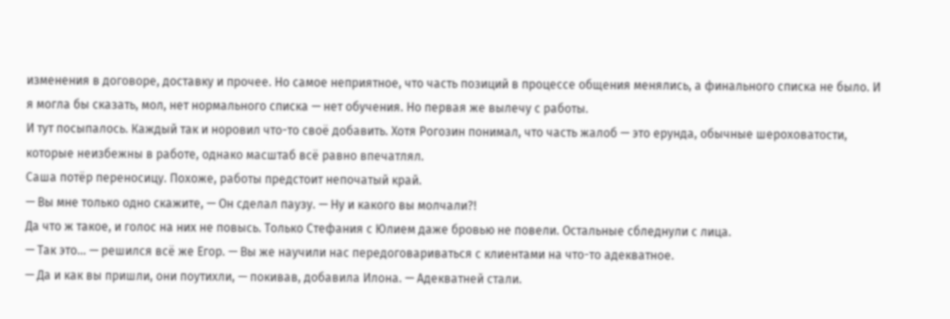изменения в договоре, доставку и прочее. Но самое неприятное, что часть позиций в процессе общения менялись, а финального списка не было. И я могла бы сказать, мол, нет нормального списка — нет обучения. Но первая же вылечу с работы.
И тут посыпалось. Каждый так и норовил что-то своё добавить. Хотя Рогозин понимал, что часть жалоб — это ерунда, обычные шероховатости, которые неизбежны в работе, однако масштаб всё равно впечатлял.
Саша потёр переносицу. Похоже, работы предстоит непочатый край.
— Вы мне только одно скажите, — Он сделал паузу. — Ну и какого вы молчали?!
Да что ж такое, и голос на них не повысь. Только Стефания с Юлием даже бровью не повели. Остальные сбледнули с лица.
— Так это… — решился всё же Егор. — Вы же научили нас передоговариваться с клиентами на что-то адекватное.
— Да и как вы пришли, они поутихли, — покивав, добавила Илона. — Адекватней стали.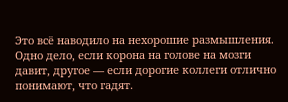Это всё наводило на нехорошие размышления. Одно дело, если корона на голове на мозги давит, другое — если дорогие коллеги отлично понимают, что гадят.